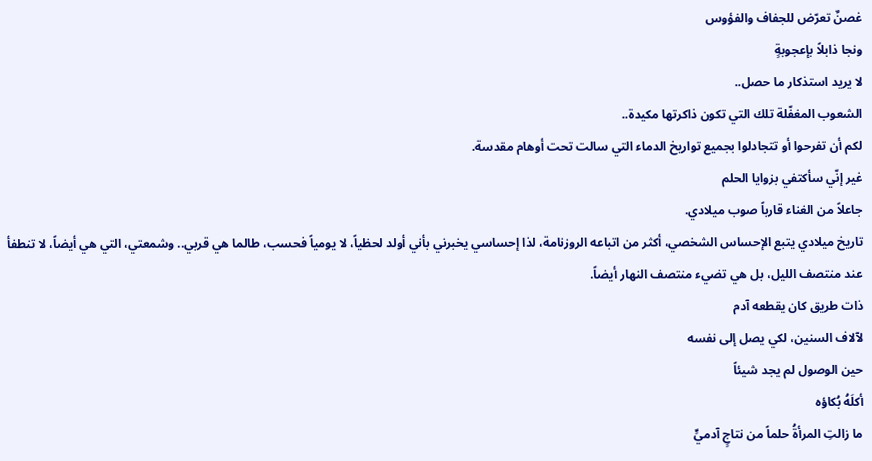غصنٌ تعرّض للجفاف والفؤوس
ونجا ذابلاً بإعجوبةٍ
لا يريد استذكار ما حصل..
الشعوب المغفّلة تلك التي تكون ذاكرتها مكيدة..
لكم أن تفرحوا أو تتجادلوا بجميع تواريخ الدماء التي سالت تحت أوهام مقدسة.
غير إنّي سأكتفي بزوايا الحلم
جاعلاً من الغناء قارباً صوب ميلادي.
تاريخ ميلادي يتبع الإحساس الشخصي، أكثر من اتباعه الروزنامة، لذا إحساسي يخبرني بأني أولد لحظياً، لا يومياً فحسب، طالما هي قربي.. وشمعتي، التي هي أيضاً، لا تنطفأ عند منتصف الليل، بل هي تضيء منتصف النهار أيضاً.
ذات طريق كان يقطعه آدم
لآلاف السنين، لكي يصل إلى نفسه
حين الوصول لم يجد شيئاً
أكلَهُ بُكاؤه
ما زالتِ المرأةُ حلماً من نتاجٍ آدميٍّ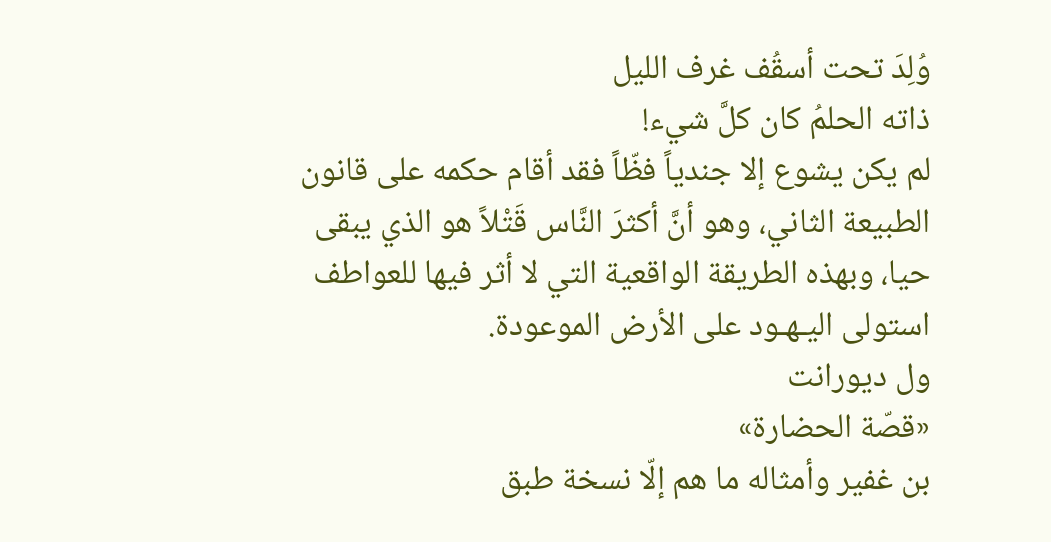وُلِدَ تحت أسقُف غرف الليل
ذاته الحلمُ كان كلَّ شيء!
لم يكن يشوع إلا جندياً فظّاً فقد أقام حكمه على قانون الطبيعة الثاني، وهو أنَّ أكثرَ النَّاس قَتْلاً هو الذي يبقى حيا، وبهذه الطريقة الواقعية التي لا أثر فيها للعواطف استولى اليـهـود على الأرض الموعودة.
ول ديورانت
«قصّة الحضارة»
بن غفير وأمثاله ما هم إلّا نسخة طبق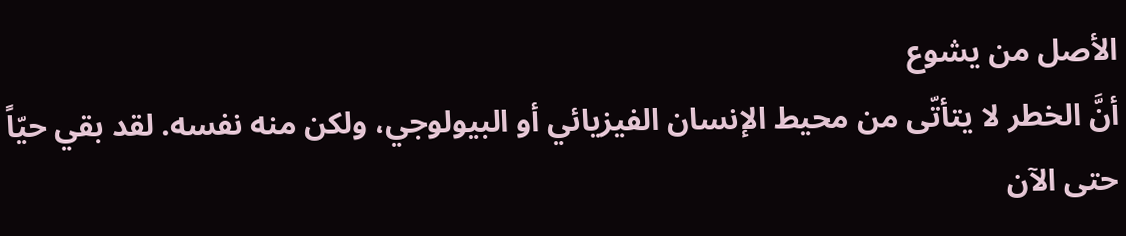الأصل من يشوع
أنَّ الخطر لا يتأتّى من محيط الإنسان الفيزيائي أو البيولوجي، ولكن منه نفسه. لقد بقي حيّاً حتى الآن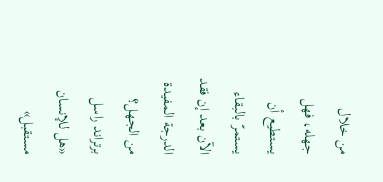من خلال جهله، فهل يستطيع أن يستمرّ بالبقاء الآن بعد إن فقد الدرجة المفيدة من الجهل؟
برتراند راسل
«هل للإنسان مستقبل»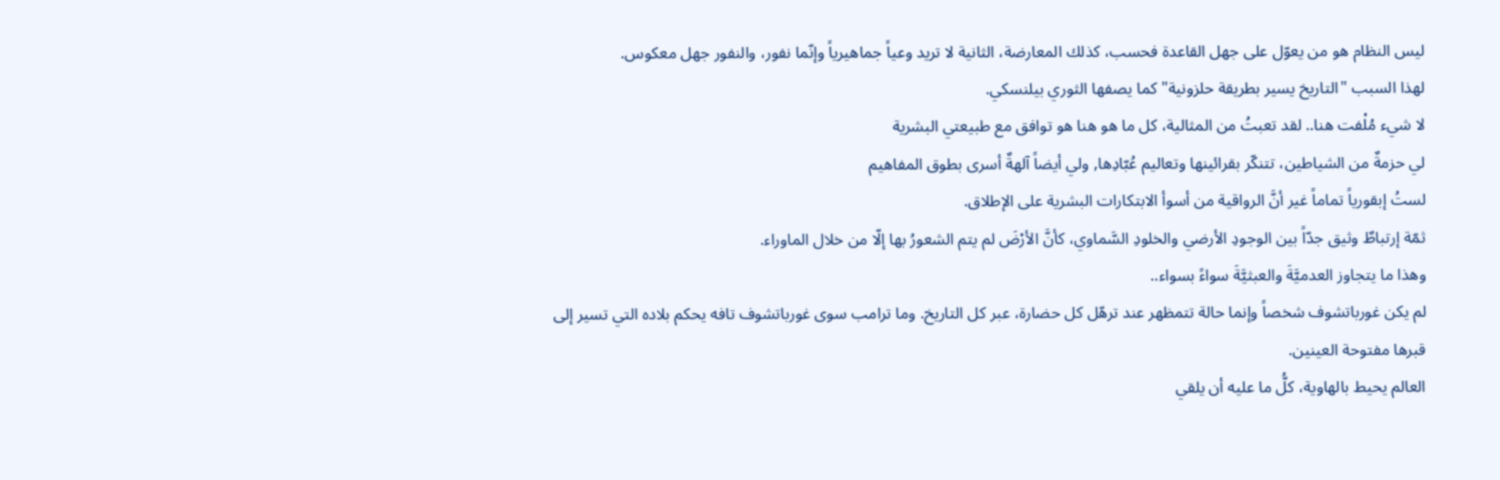ليس النظام هو من يعوّل على جهل القاعدة فحسب، كذلك المعارضة، الثانية لا تريد وعياً جماهيرياً وإنّما نفور، والنفور جهل معكوس.
لهذا السبب "التاريخ يسير بطريقة حلزونية" كما يصفها الثوري بيلنسكي.
لا شيء مُلْفت هنا.. لقد تعبتُ من المثالية، كل ما هو هنا هو توافق مع طبيعتي البشرية
لي حزمةٌ من الشياطين، تتنكّر بقرائينها وتعاليم عُبّادِها, ولي أيضاً آلهةٌ أسرى بطوق المفاهيم
لستُ إبقورياً تماماً غير أنَّ الرواقية من أسوأ الابتكارات البشرية على الإطلاق.
ثمّة إرتباطٌ وثيق جدّاً بين الوجودِ الأرضي والخلودِ السَّماوي، كأنَّ الأرْضَ لم يتم الشعورُ بها إلّا من خلال الماوراء.
وهذا ما يتجاوز العدميَّةَ والعبثيَّةَ سواءً بسواء..
لم يكن غورباتشوف شخصاً وإنما حالة تتمظهر عند ترهّل كل حضارة، عبر كل التاريخ. وما ترامب سوى غورباتشوف تافه يحكم بلاده التي تسير إلى قبرها مفتوحة العينين.
العالم يحيط بالهاوية، كلُّ ما عليه أن يلقي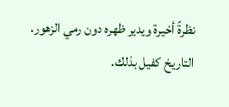نظرةً أخيرة ويدير ظهره دون رمي الزهور.
التاريخ كفيل بذلك.